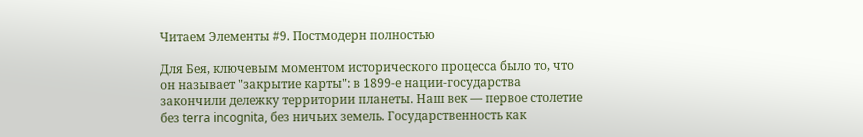Читаем Элементы #9. Постмодерн полностью

Для Бея, ключевым моментом исторического процесса было то, что он называет "закрытие карты": в 1899-е нации-государства закончили дележку территории планеты. Наш век — первое столетие без terra incognita, без ничьих земель. Государственность как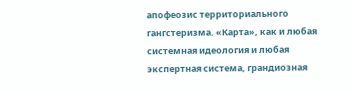апофеозис территориального гангстеризма. «Карта», как и любая системная идеология и любая экспертная система, грандиозная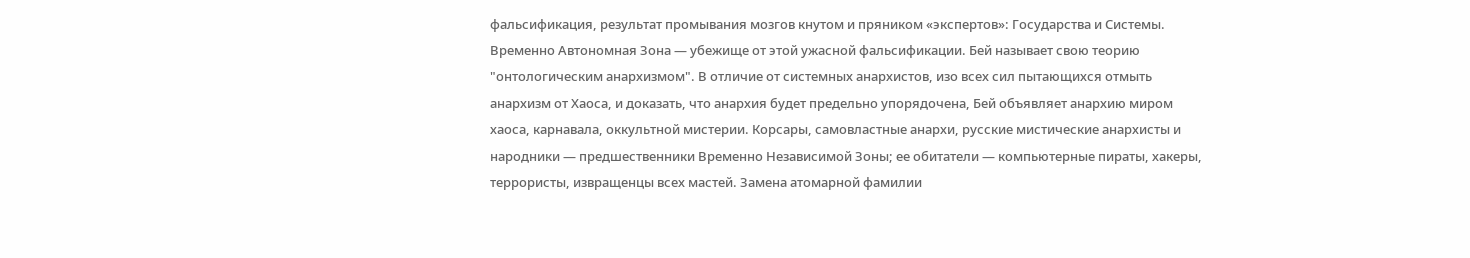фальсификация, результат промывания мозгов кнутом и пряником «экспертов»: Государства и Системы. Временно Автономная Зона — убежище от этой ужасной фальсификации. Бей называет свою теорию "онтологическим анархизмом". В отличие от системных анархистов, изо всех сил пытающихся отмыть анархизм от Хаоса, и доказать, что анархия будет предельно упорядочена, Бей объявляет анархию миром хаоса, карнавала, оккультной мистерии. Корсары, самовластные анархи, русские мистические анархисты и народники — предшественники Временно Независимой Зоны; ее обитатели — компьютерные пираты, хакеры, террористы, извращенцы всех мастей. Замена атомарной фамилии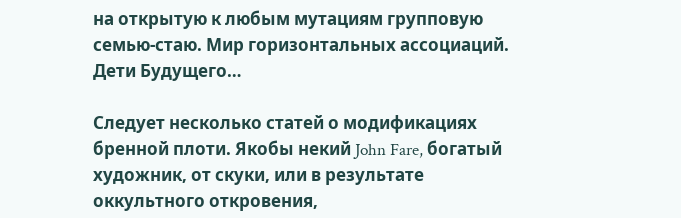на открытую к любым мутациям групповую семью-стаю. Мир горизонтальных ассоциаций. Дети Будущего…

Следует несколько статей о модификациях бренной плоти. Якобы некий John Fare, богатый художник, от скуки, или в результате оккультного откровения,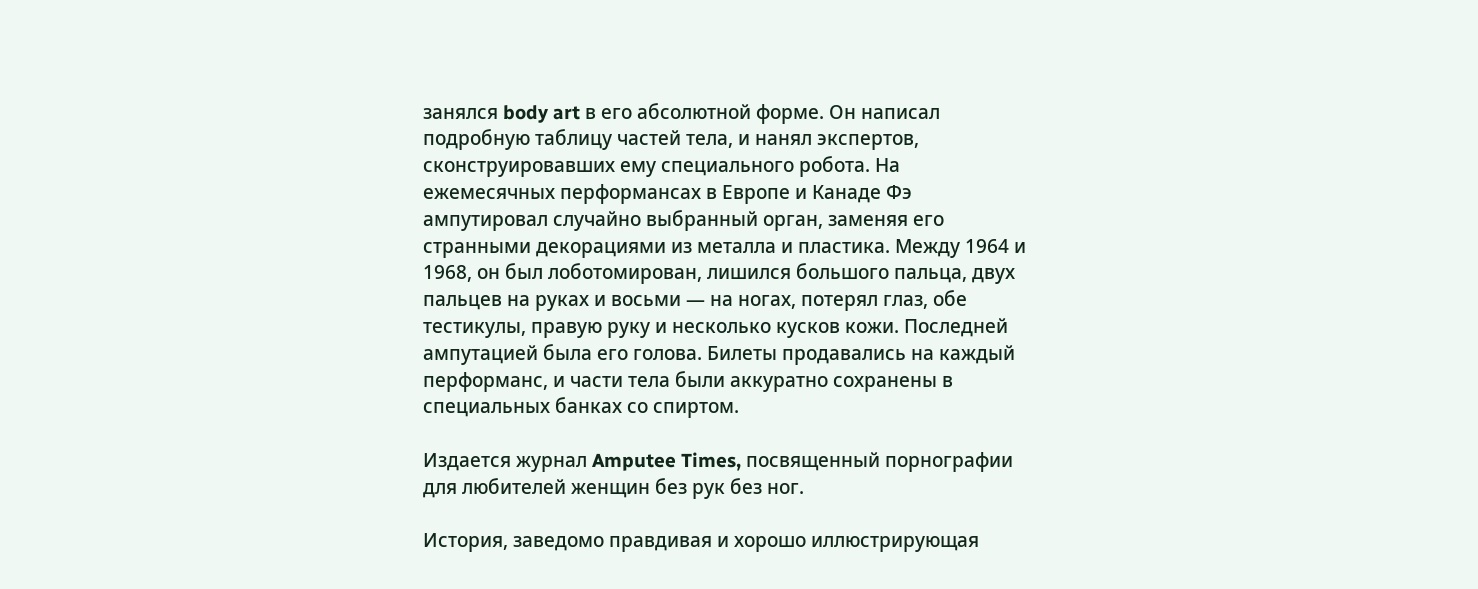занялся body art в его абсолютной форме. Он написал подробную таблицу частей тела, и нанял экспертов, сконструировавших ему специального робота. На ежемесячных перформансах в Европе и Канаде Фэ ампутировал случайно выбранный орган, заменяя его странными декорациями из металла и пластика. Между 1964 и 1968, он был лоботомирован, лишился большого пальца, двух пальцев на руках и восьми — на ногах, потерял глаз, обе тестикулы, правую руку и несколько кусков кожи. Последней ампутацией была его голова. Билеты продавались на каждый перформанс, и части тела были аккуратно сохранены в специальных банках со спиртом.

Издается журнал Amputee Times, посвященный порнографии для любителей женщин без рук без ног.

История, заведомо правдивая и хорошо иллюстрирующая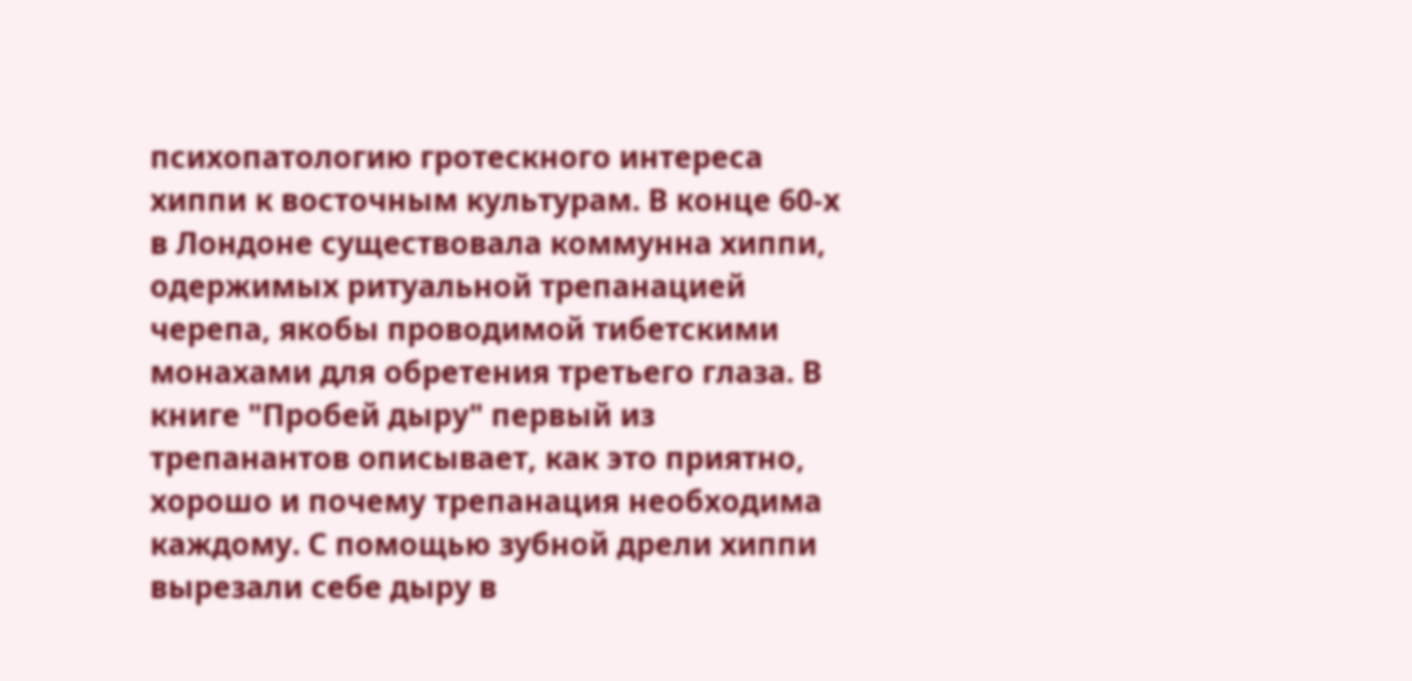психопатологию гротескного интереса хиппи к восточным культурам. В конце 60-х в Лондоне существовала коммунна хиппи, одержимых ритуальной трепанацией черепа, якобы проводимой тибетскими монахами для обретения третьего глаза. В книге "Пробей дыру" первый из трепанантов описывает, как это приятно, хорошо и почему трепанация необходима каждому. С помощью зубной дрели хиппи вырезали себе дыру в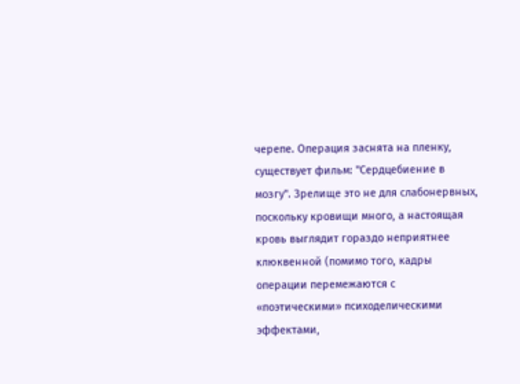черепе. Операция заснята на пленку, существует фильм: "Сердцебиение в мозгу". Зрелище это не для слабонервных, поскольку кровищи много, а настоящая кровь выглядит гораздо неприятнее клюквенной (помимо того, кадры операции перемежаются с «поэтическими» психоделическими эффектами,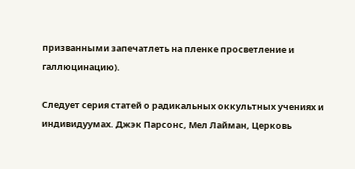призванными запечатлеть на пленке просветление и галлюцинацию).

Следует серия статей о радикальных оккультных учениях и индивидуумах. Джэк Парсонс, Мел Лайман, Церковь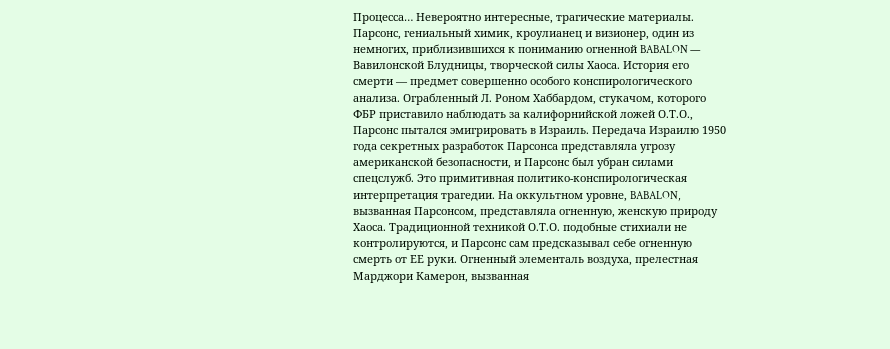Процесса… Невероятно интересные, трагические материалы. Парсонс, гениальный химик, кроулианец и визионер, один из немногих, приблизившихся к пониманию огненной BABALON — Вавилонской Блудницы, творческой силы Хаоса. История его смерти — предмет совершенно особого конспирологического анализа. Ограбленный Л. Роном Хаббардом, стукачом, которого ФБР приставило наблюдать за калифорнийской ложей О.Т.О., Парсонс пытался эмигрировать в Израиль. Передача Израилю 1950 года секретных разработок Парсонса представляла угрозу американской безопасности, и Парсонс был убран силами спецслужб. Это примитивная политико-конспирологическая интерпретация трагедии. На оккультном уровне, BABALON, вызванная Парсонсом, представляла огненную, женскую природу Хаоса. Традиционной техникой О.Т.О. подобные стихиали не контролируются, и Парсонс сам предсказывал себе огненную смерть от ЕЕ руки. Огненный элементаль воздуха, прелестная Марджори Камерон, вызванная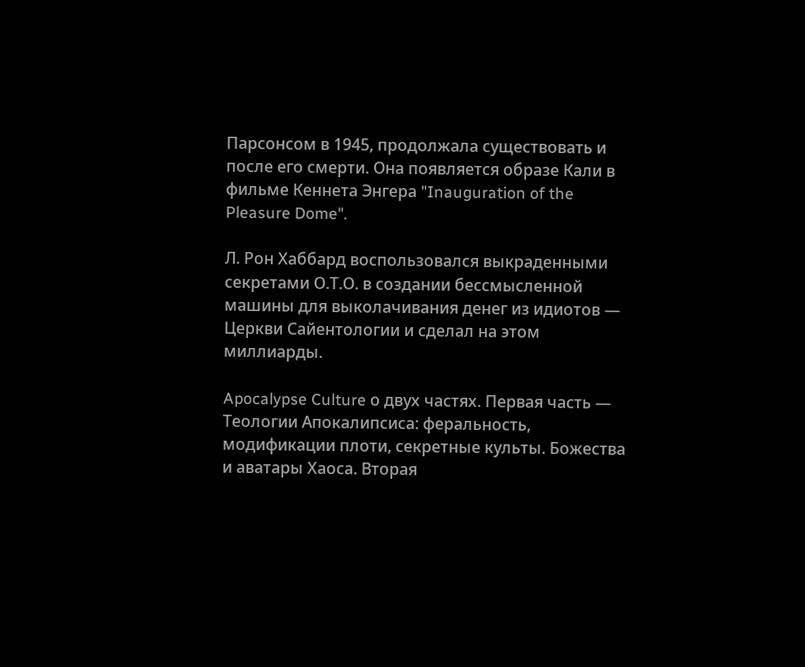Парсонсом в 1945, продолжала существовать и после его смерти. Она появляется образе Кали в фильме Кеннета Энгера "Inauguration of the Pleasure Dome".

Л. Рон Хаббард воспользовался выкраденными секретами О.Т.О. в создании бессмысленной машины для выколачивания денег из идиотов — Церкви Сайентологии и сделал на этом миллиарды.

Apocalypse Culture о двух частях. Первая часть — Теологии Апокалипсиса: феральность, модификации плоти, секретные культы. Божества и аватары Хаоса. Вторая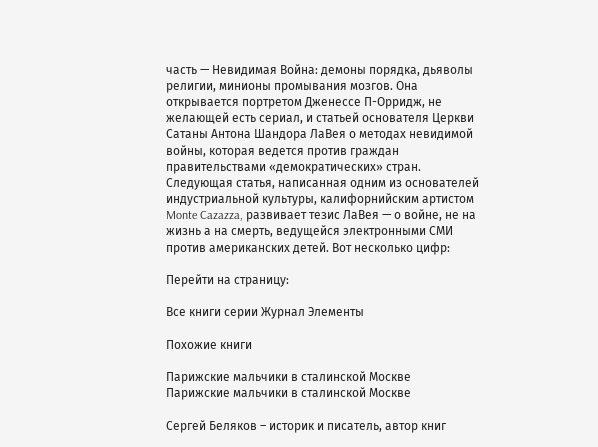часть — Невидимая Война: демоны порядка, дьяволы религии, минионы промывания мозгов. Она открывается портретом Дженессе П-Орридж, не желающей есть сериал, и статьей основателя Церкви Сатаны Антона Шандора ЛаВея о методах невидимой войны, которая ведется против граждан правительствами «демократических» стран. Следующая статья, написанная одним из основателей индустриальной культуры, калифорнийским артистом Monte Cazazza, развивает тезис ЛаВея — о войне, не на жизнь а на смерть, ведущейся электронными СМИ против американских детей. Вот несколько цифр:

Перейти на страницу:

Все книги серии Журнал Элементы

Похожие книги

Парижские мальчики в сталинской Москве
Парижские мальчики в сталинской Москве

Сергей Беляков – историк и писатель, автор книг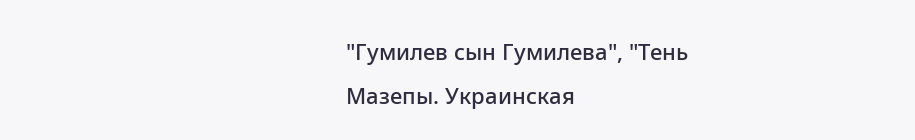"Гумилев сын Гумилева", "Тень Мазепы. Украинская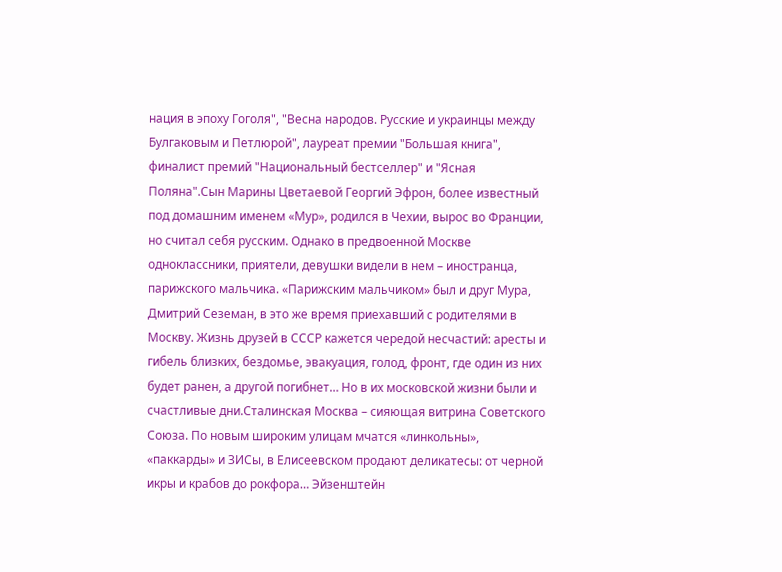нация в эпоху Гоголя", "Весна народов. Русские и украинцы между Булгаковым и Петлюрой", лауреат премии "Большая книга", финалист премий "Национальный бестселлер" и "Ясная Поляна".Сын Марины Цветаевой Георгий Эфрон, более известный под домашним именем «Мур», родился в Чехии, вырос во Франции, но считал себя русским. Однако в предвоенной Москве одноклассники, приятели, девушки видели в нем – иностранца, парижского мальчика. «Парижским мальчиком» был и друг Мура, Дмитрий Сеземан, в это же время приехавший с родителями в Москву. Жизнь друзей в СССР кажется чередой несчастий: аресты и гибель близких, бездомье, эвакуация, голод, фронт, где один из них будет ранен, а другой погибнет… Но в их московской жизни были и счастливые дни.Сталинская Москва – сияющая витрина Советского Союза. По новым широким улицам мчатся «линкольны», «паккарды» и ЗИСы, в Елисеевском продают деликатесы: от черной икры и крабов до рокфора… Эйзенштейн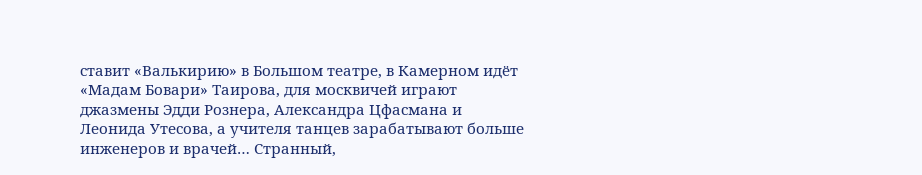ставит «Валькирию» в Большом театре, в Камерном идёт «Мадам Бовари» Таирова, для москвичей играют джазмены Эдди Рознера, Александра Цфасмана и Леонида Утесова, а учителя танцев зарабатывают больше инженеров и врачей… Странный,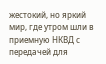жестокий, но яркий мир, где утром шли в приемную НКВД с передачей для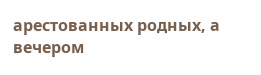арестованных родных, а вечером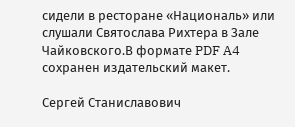сидели в ресторане «Националь» или слушали Святослава Рихтера в Зале Чайковского.В формате PDF A4 сохранен издательский макет.

Сергей Станиславович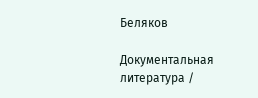Беляков

Документальная литература /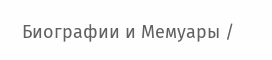Биографии и Мемуары /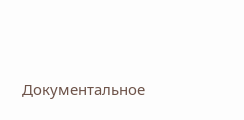Документальное